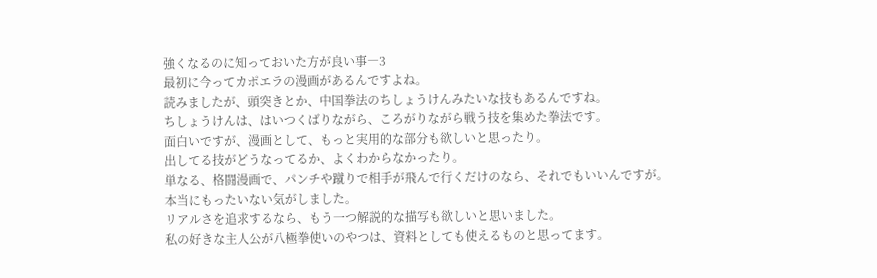強くなるのに知っておいた方が良い事―3
最初に今ってカポエラの漫画があるんですよね。
読みましたが、頭突きとか、中国拳法のちしょうけんみたいな技もあるんですね。
ちしょうけんは、はいつくばりながら、ころがりながら戦う技を集めた拳法です。
面白いですが、漫画として、もっと実用的な部分も欲しいと思ったり。
出してる技がどうなってるか、よくわからなかったり。
単なる、格闘漫画で、パンチや蹴りで相手が飛んで行くだけのなら、それでもいいんですが。
本当にもったいない気がしました。
リアルさを追求するなら、もう一つ解説的な描写も欲しいと思いました。
私の好きな主人公が八極拳使いのやつは、資料としても使えるものと思ってます。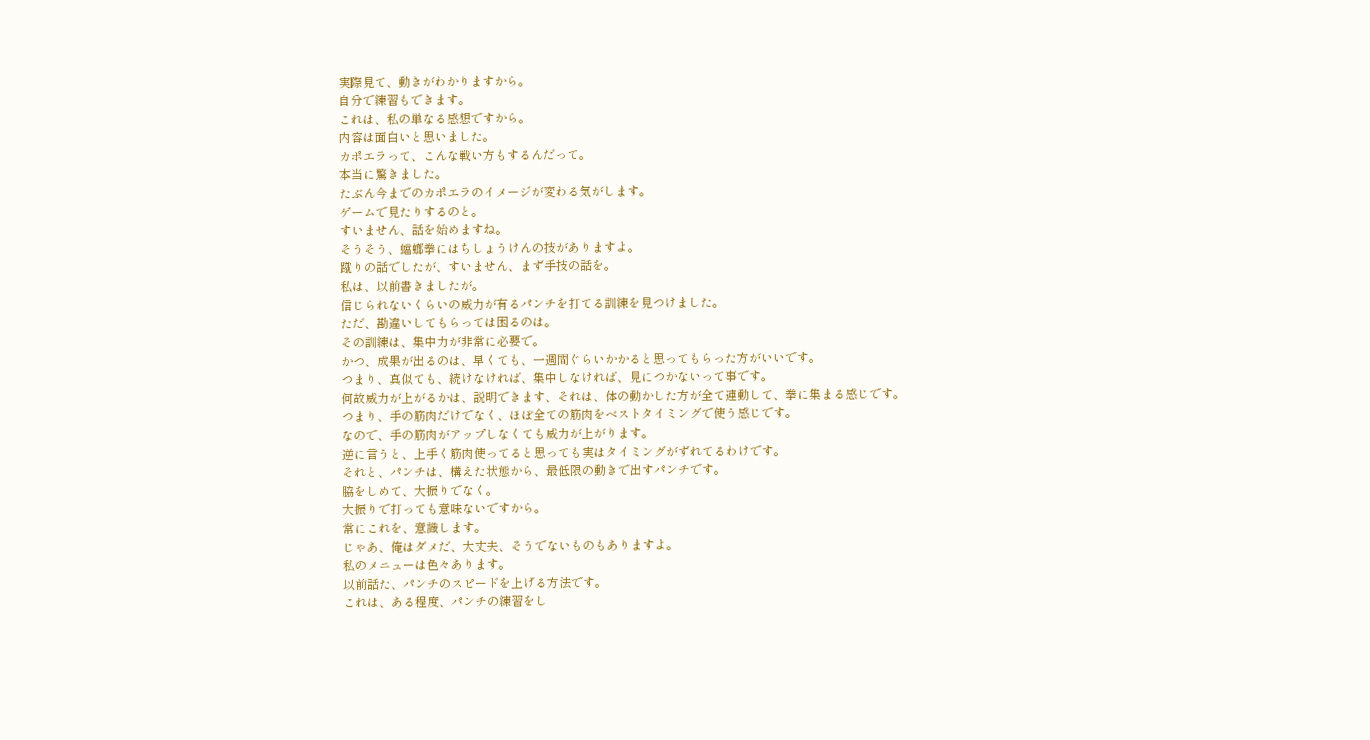実際見て、動きがわかりますから。
自分で練習もできます。
これは、私の単なる感想ですから。
内容は面白いと思いました。
カポエラって、こんな戦い方もするんだって。
本当に驚きました。
たぶん今までのカポエラのイメージが変わる気がします。
ゲームで見たりするのと。
すいません、話を始めますね。
そうそう、蟷螂拳にはちしょうけんの技がありますよ。
蹴りの話でしたが、すいません、まず手技の話を。
私は、以前書きましたが。
信じられないくらいの威力が有るパンチを打てる訓練を見つけました。
ただ、勘違いしてもらっては困るのは。
その訓練は、集中力が非常に必要で。
かつ、成果が出るのは、早くても、一週間ぐらいかかると思ってもらった方がいいです。
つまり、真似ても、続けなければ、集中しなければ、見につかないって事です。
何故威力が上がるかは、説明できます、それは、体の動かした方が全て連動して、拳に集まる感じです。
つまり、手の筋肉だけでなく、ほぼ全ての筋肉をベストタイミングで使う感じです。
なので、手の筋肉がアップしなくても威力が上がります。
逆に言うと、上手く筋肉使ってると思っても実はタイミングがずれてるわけです。
それと、パンチは、構えた状態から、最低限の動きで出すパンチです。
脇をしめて、大振りでなく。
大振りで打っても意味ないですから。
常にこれを、意識します。
じゃあ、俺はダメだ、大丈夫、そうでないものもありますよ。
私のメニューは色々あります。
以前話た、パンチのスピードを上げる方法です。
これは、ある程度、パンチの練習をし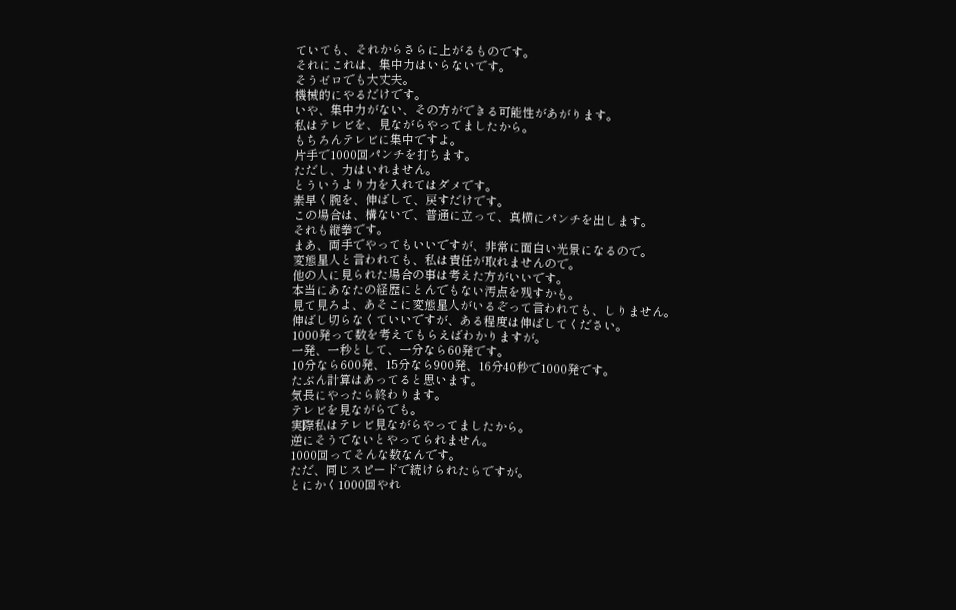ていても、それからさらに上がるものです。
それにこれは、集中力はいらないです。
そうゼロでも大丈夫。
機械的にやるだけです。
いや、集中力がない、その方ができる可能性があがります。
私はテレビを、見ながらやってましたから。
もちろんテレビに集中ですよ。
片手で1000回パンチを打ちます。
ただし、力はいれません。
とういうより力を入れてはダメです。
素早く腕を、伸ばして、戻すだけです。
この場合は、構ないで、普通に立って、真横にパンチを出します。
それも縦拳です。
まあ、両手でやってもいいですが、非常に面白い光景になるので。
変態星人と言われても、私は責任が取れませんので。
他の人に見られた場合の事は考えた方がいいです。
本当にあなたの経歴にとんでもない汚点を残すかも。
見て見ろよ、あそこに変態星人がいるぞって言われても、しりません。
伸ばし切らなくていいですが、ある程度は伸ばしてください。
1000発って数を考えてもらえばわかりますが。
一発、一秒として、一分なら60発です。
10分なら600発、15分なら900発、16分40秒で1000発です。
たぶん計算はあってると思います。
気長にやったら終わります。
テレビを見ながらでも。
実際私はテレビ見ながらやってましたから。
逆にそうでないとやってられません。
1000回ってそんな数なんです。
ただ、同じスピードで続けられたらですが。
とにかく1000回やれ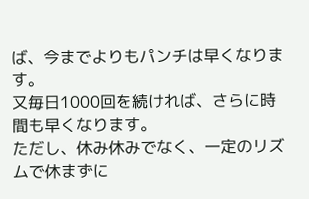ば、今までよりもパンチは早くなります。
又毎日1000回を続ければ、さらに時間も早くなります。
ただし、休み休みでなく、一定のリズムで休まずに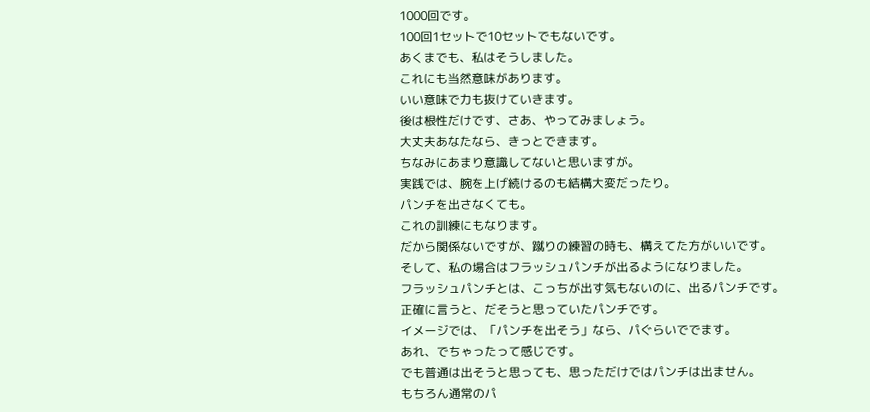1000回です。
100回1セットで10セットでもないです。
あくまでも、私はそうしました。
これにも当然意味があります。
いい意味で力も抜けていきます。
後は根性だけです、さあ、やってみましょう。
大丈夫あなたなら、きっとできます。
ちなみにあまり意識してないと思いますが。
実践では、腕を上げ続けるのも結構大変だったり。
パンチを出さなくても。
これの訓練にもなります。
だから関係ないですが、蹴りの練習の時も、構えてた方がいいです。
そして、私の場合はフラッシュパンチが出るようになりました。
フラッシュパンチとは、こっちが出す気もないのに、出るパンチです。
正確に言うと、だそうと思っていたパンチです。
イメージでは、「パンチを出そう」なら、パぐらいででます。
あれ、でちゃったって感じです。
でも普通は出そうと思っても、思っただけではパンチは出ません。
もちろん通常のパ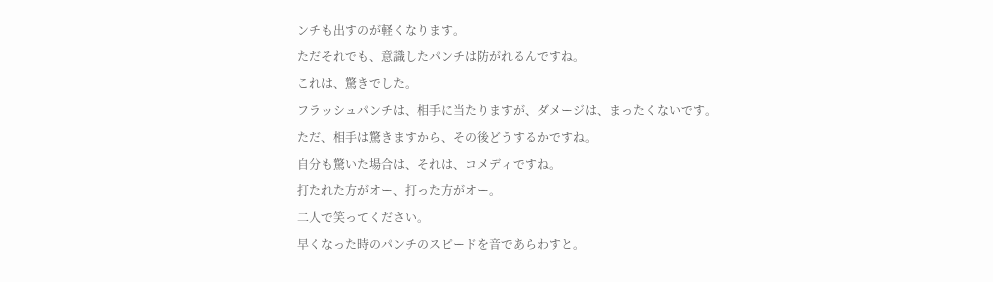ンチも出すのが軽くなります。
ただそれでも、意識したパンチは防がれるんですね。
これは、驚きでした。
フラッシュパンチは、相手に当たりますが、ダメージは、まったくないです。
ただ、相手は驚きますから、その後どうするかですね。
自分も驚いた場合は、それは、コメディですね。
打たれた方がオー、打った方がオー。
二人で笑ってください。
早くなった時のパンチのスピードを音であらわすと。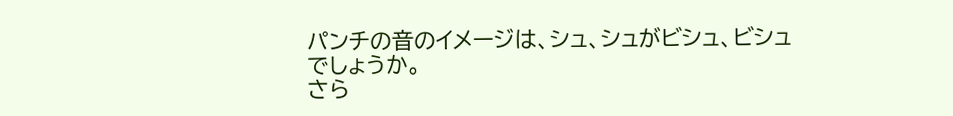パンチの音のイメージは、シュ、シュがビシュ、ビシュでしょうか。
さら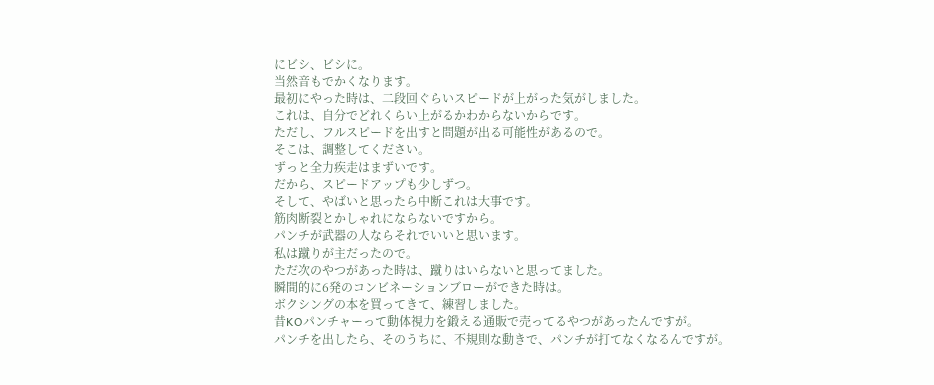にビシ、ビシに。
当然音もでかくなります。
最初にやった時は、二段回ぐらいスピードが上がった気がしました。
これは、自分でどれくらい上がるかわからないからです。
ただし、フルスピードを出すと問題が出る可能性があるので。
そこは、調整してください。
ずっと全力疾走はまずいです。
だから、スピードアップも少しずつ。
そして、やばいと思ったら中断これは大事です。
筋肉断裂とかしゃれにならないですから。
パンチが武器の人ならそれでいいと思います。
私は蹴りが主だったので。
ただ次のやつがあった時は、蹴りはいらないと思ってました。
瞬間的に6発のコンビネーションブローができた時は。
ボクシングの本を買ってきて、練習しました。
昔KOパンチャーって動体視力を鍛える通販で売ってるやつがあったんですが。
パンチを出したら、そのうちに、不規則な動きで、パンチが打てなくなるんですが。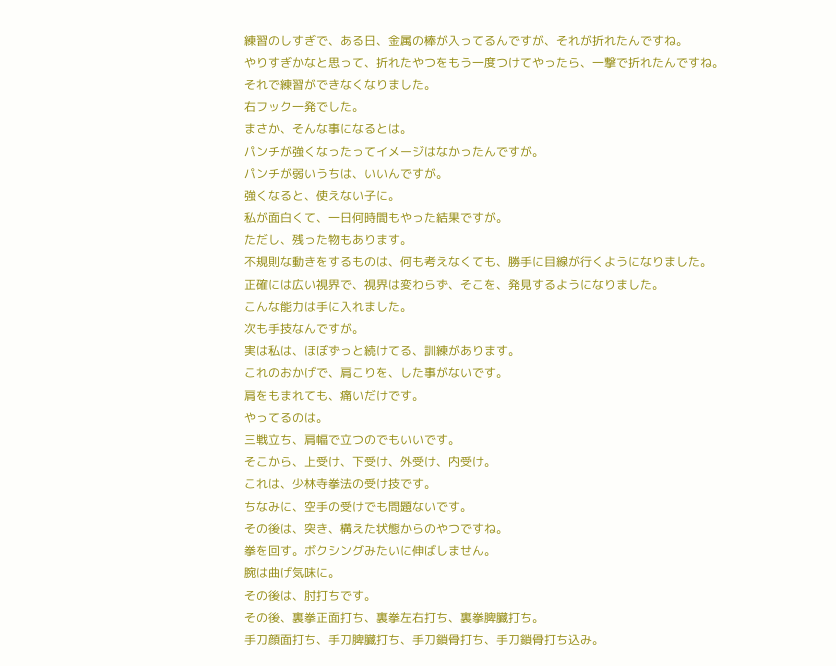練習のしすぎで、ある日、金属の棒が入ってるんですが、それが折れたんですね。
やりすぎかなと思って、折れたやつをもう一度つけてやったら、一撃で折れたんですね。
それで練習ができなくなりました。
右フック一発でした。
まさか、そんな事になるとは。
パンチが強くなったってイメージはなかったんですが。
パンチが弱いうちは、いいんですが。
強くなると、使えない子に。
私が面白くて、一日何時間もやった結果ですが。
ただし、残った物もあります。
不規則な動きをするものは、何も考えなくても、勝手に目線が行くようになりました。
正確には広い視界で、視界は変わらず、そこを、発見するようになりました。
こんな能力は手に入れました。
次も手技なんですが。
実は私は、ほぼずっと続けてる、訓練があります。
これのおかげで、肩こりを、した事がないです。
肩をもまれても、痛いだけです。
やってるのは。
三戦立ち、肩幅で立つのでもいいです。
そこから、上受け、下受け、外受け、内受け。
これは、少林寺拳法の受け技です。
ちなみに、空手の受けでも問題ないです。
その後は、突き、構えた状態からのやつですね。
拳を回す。ボクシングみたいに伸ばしません。
腕は曲げ気味に。
その後は、肘打ちです。
その後、裏拳正面打ち、裏拳左右打ち、裏拳脾臓打ち。
手刀顔面打ち、手刀脾臓打ち、手刀鎖骨打ち、手刀鎖骨打ち込み。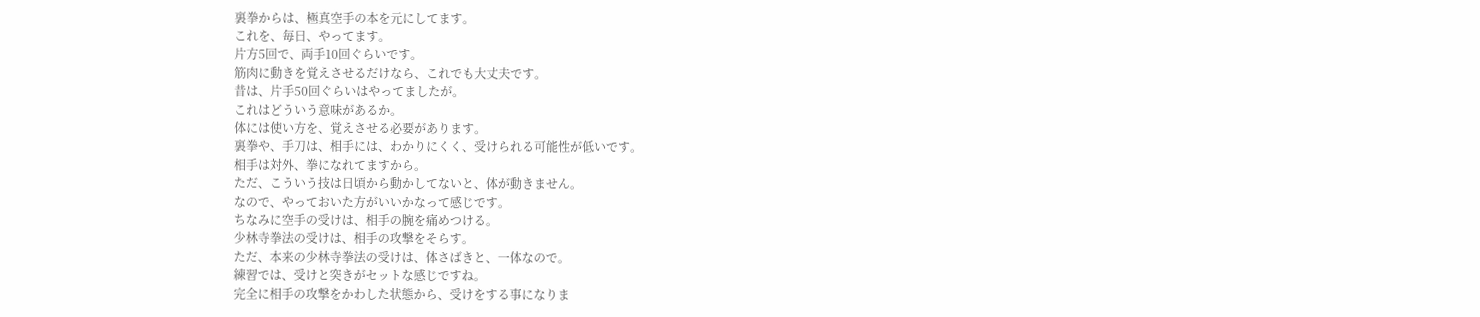裏拳からは、極真空手の本を元にしてます。
これを、毎日、やってます。
片方5回で、両手10回ぐらいです。
筋肉に動きを覚えさせるだけなら、これでも大丈夫です。
昔は、片手50回ぐらいはやってましたが。
これはどういう意味があるか。
体には使い方を、覚えさせる必要があります。
裏拳や、手刀は、相手には、わかりにくく、受けられる可能性が低いです。
相手は対外、拳になれてますから。
ただ、こういう技は日頃から動かしてないと、体が動きません。
なので、やっておいた方がいいかなって感じです。
ちなみに空手の受けは、相手の腕を痛めつける。
少林寺拳法の受けは、相手の攻撃をそらす。
ただ、本来の少林寺拳法の受けは、体さばきと、一体なので。
練習では、受けと突きがセットな感じですね。
完全に相手の攻撃をかわした状態から、受けをする事になりま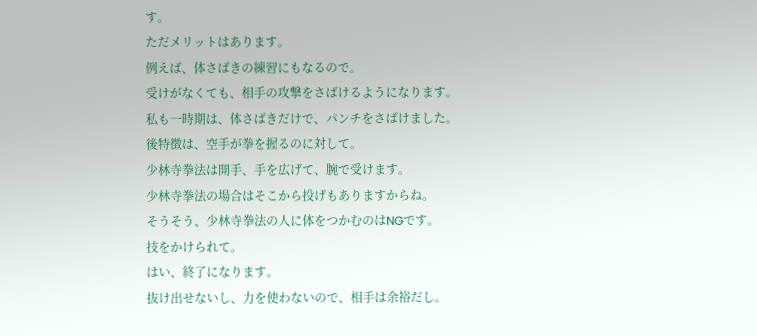す。
ただメリットはあります。
例えば、体さばきの練習にもなるので。
受けがなくても、相手の攻撃をさばけるようになります。
私も一時期は、体さばきだけで、パンチをさばけました。
後特徴は、空手が拳を握るのに対して。
少林寺拳法は開手、手を広げて、腕で受けます。
少林寺拳法の場合はそこから投げもありますからね。
そうそう、少林寺拳法の人に体をつかむのはNGです。
技をかけられて。
はい、終了になります。
抜け出せないし、力を使わないので、相手は余裕だし。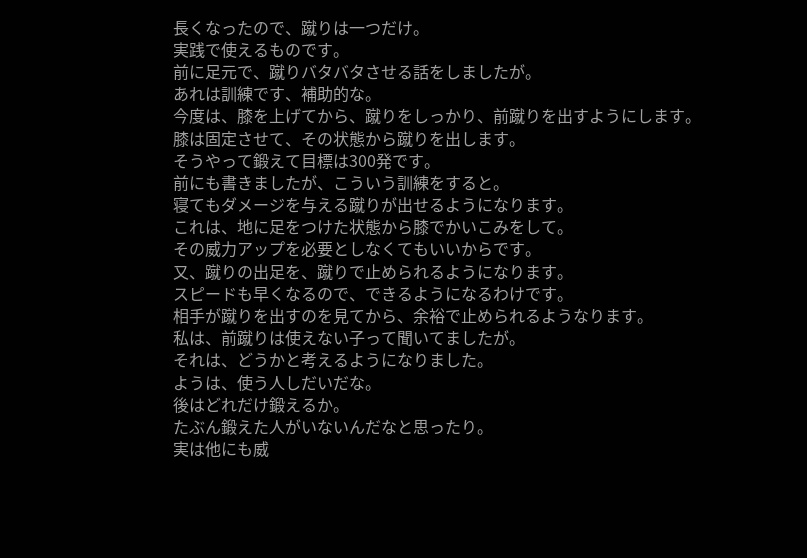長くなったので、蹴りは一つだけ。
実践で使えるものです。
前に足元で、蹴りバタバタさせる話をしましたが。
あれは訓練です、補助的な。
今度は、膝を上げてから、蹴りをしっかり、前蹴りを出すようにします。
膝は固定させて、その状態から蹴りを出します。
そうやって鍛えて目標は300発です。
前にも書きましたが、こういう訓練をすると。
寝てもダメージを与える蹴りが出せるようになります。
これは、地に足をつけた状態から膝でかいこみをして。
その威力アップを必要としなくてもいいからです。
又、蹴りの出足を、蹴りで止められるようになります。
スピードも早くなるので、できるようになるわけです。
相手が蹴りを出すのを見てから、余裕で止められるようなります。
私は、前蹴りは使えない子って聞いてましたが。
それは、どうかと考えるようになりました。
ようは、使う人しだいだな。
後はどれだけ鍛えるか。
たぶん鍛えた人がいないんだなと思ったり。
実は他にも威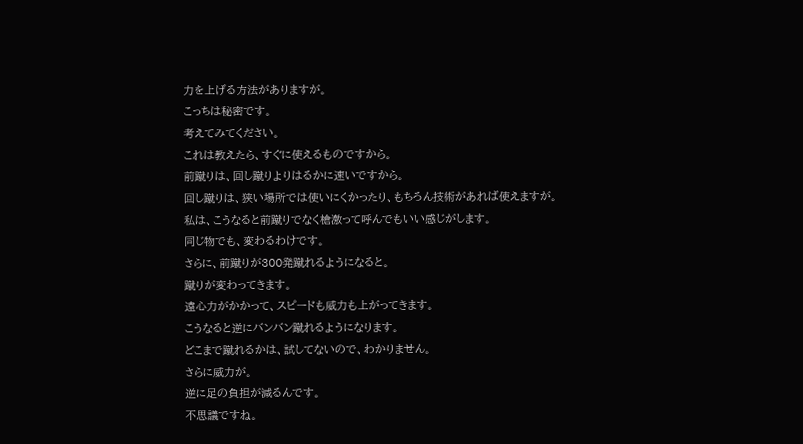力を上げる方法がありますが。
こっちは秘密です。
考えてみてください。
これは教えたら、すぐに使えるものですから。
前蹴りは、回し蹴りよりはるかに速いですから。
回し蹴りは、狭い場所では使いにくかったり、もちろん技術があれば使えますが。
私は、こうなると前蹴りでなく槍激って呼んでもいい感じがします。
同じ物でも、変わるわけです。
さらに、前蹴りが300発蹴れるようになると。
蹴りが変わってきます。
遠心力がかかって、スピードも威力も上がってきます。
こうなると逆にバンバン蹴れるようになります。
どこまで蹴れるかは、試してないので、わかりません。
さらに威力が。
逆に足の負担が減るんです。
不思議ですね。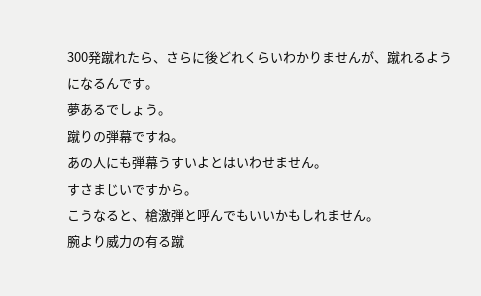300発蹴れたら、さらに後どれくらいわかりませんが、蹴れるようになるんです。
夢あるでしょう。
蹴りの弾幕ですね。
あの人にも弾幕うすいよとはいわせません。
すさまじいですから。
こうなると、槍激弾と呼んでもいいかもしれません。
腕より威力の有る蹴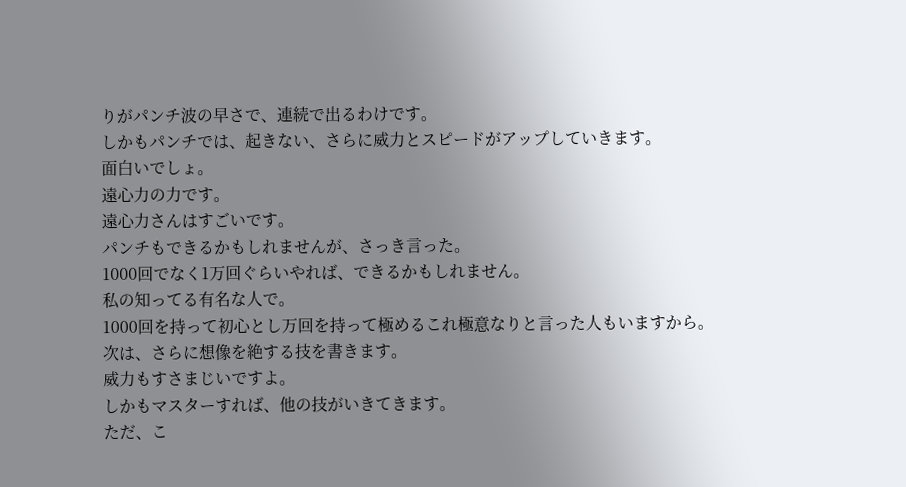りがパンチ波の早さで、連続で出るわけです。
しかもパンチでは、起きない、さらに威力とスピードがアップしていきます。
面白いでしょ。
遠心力の力です。
遠心力さんはすごいです。
パンチもできるかもしれませんが、さっき言った。
1000回でなく1万回ぐらいやれば、できるかもしれません。
私の知ってる有名な人で。
1000回を持って初心とし万回を持って極めるこれ極意なりと言った人もいますから。
次は、さらに想像を絶する技を書きます。
威力もすさまじいですよ。
しかもマスターすれば、他の技がいきてきます。
ただ、こ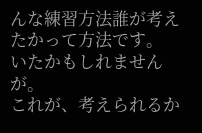んな練習方法誰が考えたかって方法です。
いたかもしれませんが。
これが、考えられるか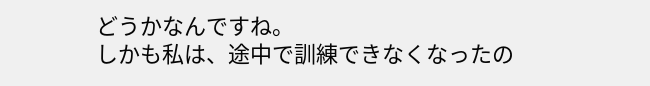どうかなんですね。
しかも私は、途中で訓練できなくなったの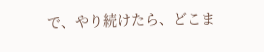で、やり続けたら、どこま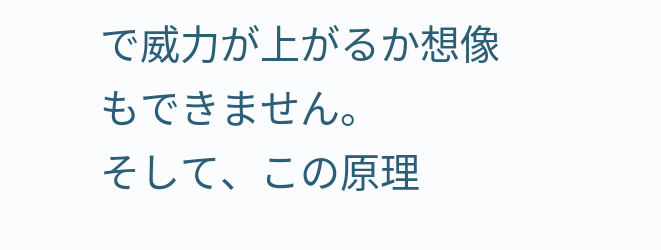で威力が上がるか想像もできません。
そして、この原理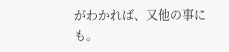がわかれば、又他の事にも。